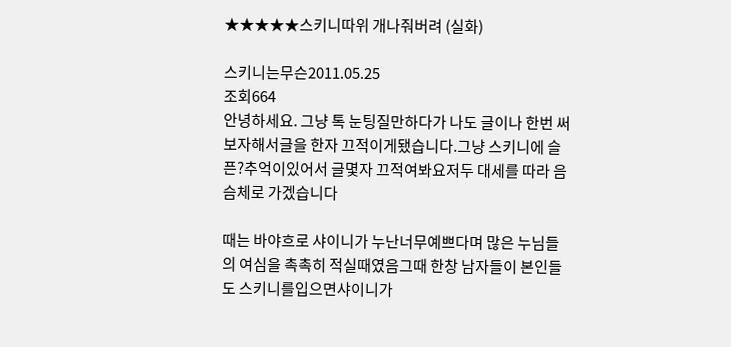★★★★★스키니따위 개나줘버려 (실화)

스키니는무슨2011.05.25
조회664
안녕하세요. 그냥 톡 눈팅질만하다가 나도 글이나 한번 써보자해서글을 한자 끄적이게됐습니다.그냥 스키니에 슬픈?추억이있어서 글몇자 끄적여봐요저두 대세를 따라 음슴체로 가겠습니다

때는 바야흐로 샤이니가 누난너무예쁘다며 많은 누님들의 여심을 촉촉히 적실때였음그때 한창 남자들이 본인들도 스키니를입으면샤이니가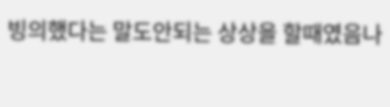빙의했다는 말도안되는 상상을 할때였음나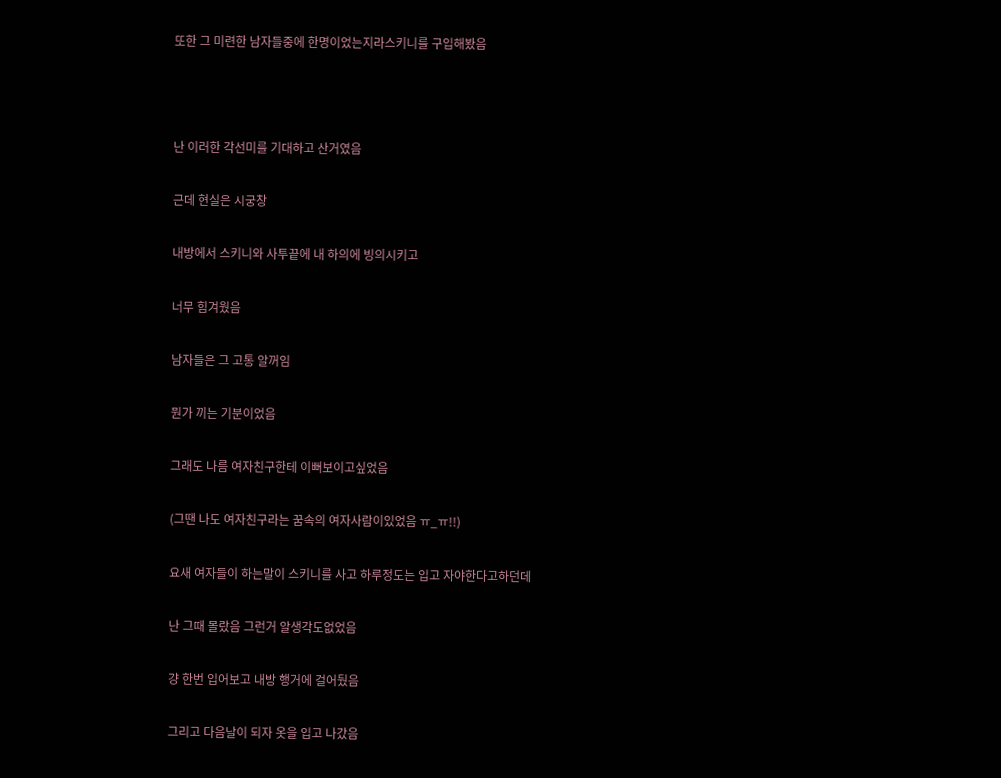또한 그 미련한 남자들중에 한명이었는지라스키니를 구입해봤음



난 이러한 각선미를 기대하고 산거였음

근데 현실은 시궁창

내방에서 스키니와 사투끝에 내 하의에 빙의시키고

너무 힘겨웠음

남자들은 그 고통 알꺼임

뭔가 끼는 기분이었음

그래도 나름 여자친구한테 이뻐보이고싶었음

(그땐 나도 여자친구라는 꿈속의 여자사람이있었음 ㅠ_ㅠ!!)

요새 여자들이 하는말이 스키니를 사고 하루정도는 입고 자야한다고하던데

난 그때 몰랐음 그런거 알생각도없었음

걍 한번 입어보고 내방 행거에 걸어뒀음

그리고 다음날이 되자 옷을 입고 나갔음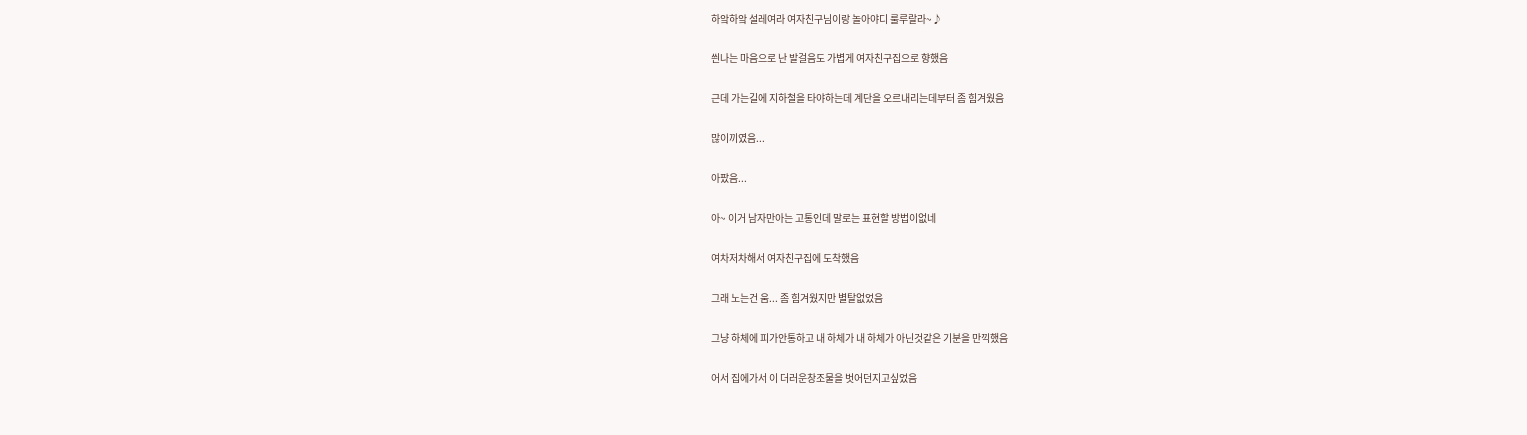하앜하앜 설레여라 여자친구님이랑 놀아야디 룰루랄라~♪

씐나는 마음으로 난 발걸음도 가볍게 여자친구집으로 향했음

근데 가는길에 지하철을 타야하는데 계단을 오르내리는데부터 좀 힘겨웠음

많이끼였음...

아팠음...

아~ 이거 남자만아는 고통인데 말로는 표현할 방법이없네

여차저차해서 여자친구집에 도착했음

그래 노는건 움... 좀 힘겨웠지만 별탈없었음

그냥 하체에 피가안통하고 내 하체가 내 하체가 아닌것같은 기분을 만끽했음

어서 집에가서 이 더러운창조물을 벗어던지고싶었음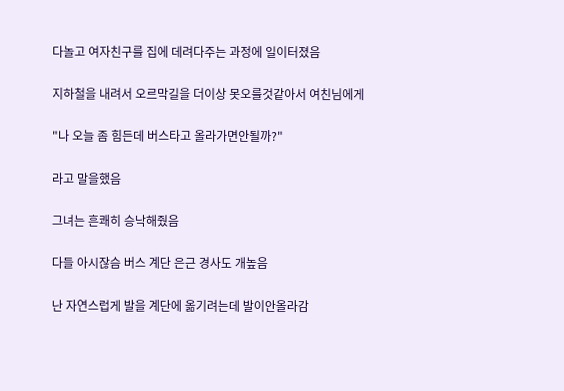다놀고 여자친구를 집에 데려다주는 과정에 일이터졌음

지하철을 내려서 오르막길을 더이상 못오를것같아서 여친님에게

"나 오늘 좀 힘든데 버스타고 올라가면안될까?"

라고 말을했음

그녀는 흔쾌히 승낙해줬음

다들 아시잖슴 버스 계단 은근 경사도 개높음

난 자연스럽게 발을 계단에 옮기려는데 발이안올라감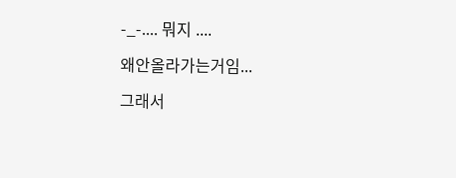-_-.... 뭐지 ....

왜안올라가는거임...

그래서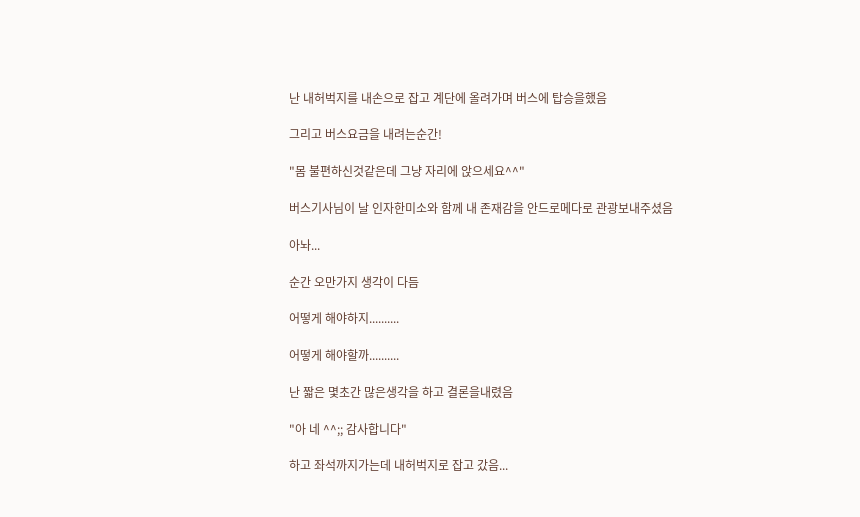난 내허벅지를 내손으로 잡고 계단에 올려가며 버스에 탑승을했음

그리고 버스요금을 내려는순간!

"몸 불편하신것같은데 그냥 자리에 앉으세요^^"

버스기사님이 날 인자한미소와 함께 내 존재감을 안드로메다로 관광보내주셨음

아놔...

순간 오만가지 생각이 다듬

어떻게 해야하지..........

어떻게 해야할까..........

난 짧은 몇초간 많은생각을 하고 결론을내렸음

"아 네 ^^;; 감사합니다"

하고 좌석까지가는데 내허벅지로 잡고 갔음...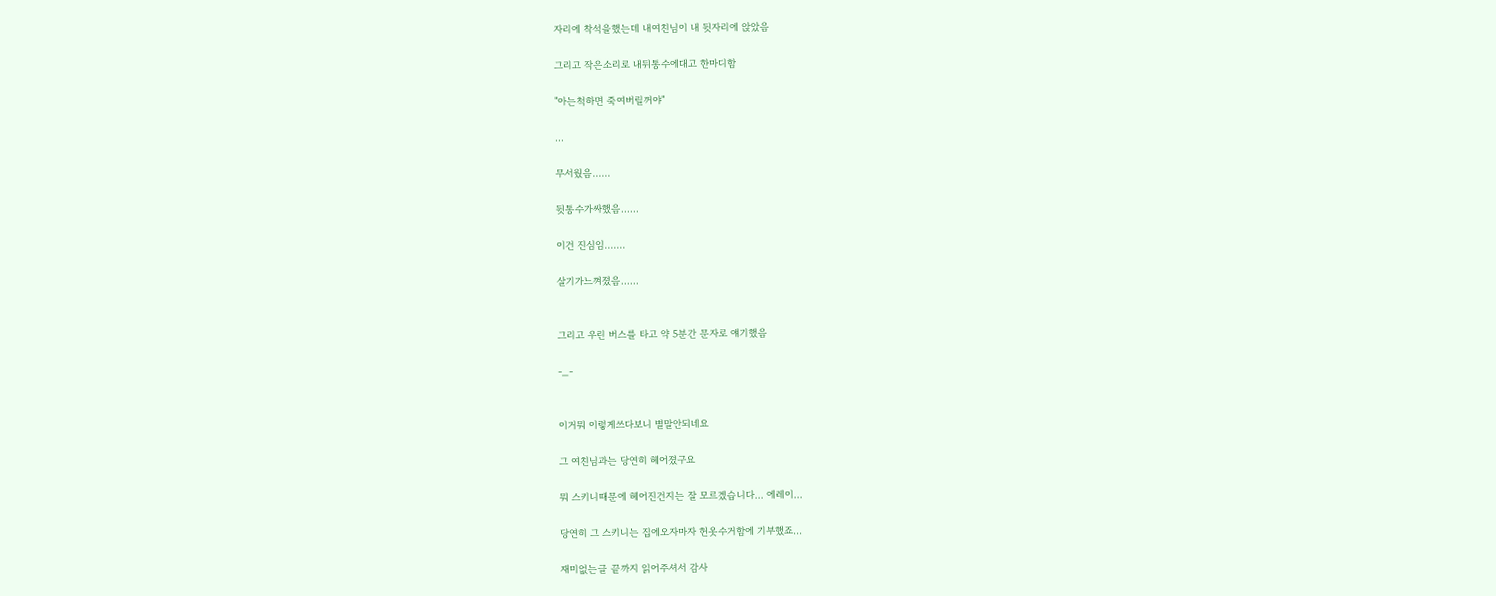자리에 착석을했는데 내여친님이 내 뒷자리에 앉았음

그리고 작은소리로 내뒤통수에대고 한마디함

"아는척하면 죽여버릴꺼야"

...

무서웠음......

뒷통수가싸했음......

이건 진심임.......

살기가느껴졌음......


그리고 우린 버스를 타고 약 5분간 문자로 얘기했음

-_-


이거뭐 이렇게쓰다보니 별말안되네요

그 여친님과는 당연히 헤어졌구요

뭐 스키니때문에 헤어진건지는 잘 모르겠습니다... 에레이...

당연히 그 스키니는 집에오자마자 헌옷수거함에 기부했죠...

재미없는글 끝까지 읽어주셔서 감사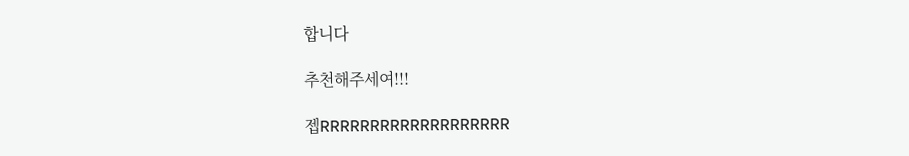합니다

추천해주세여!!!

젭RRRRRRRRRRRRRRRRRRR